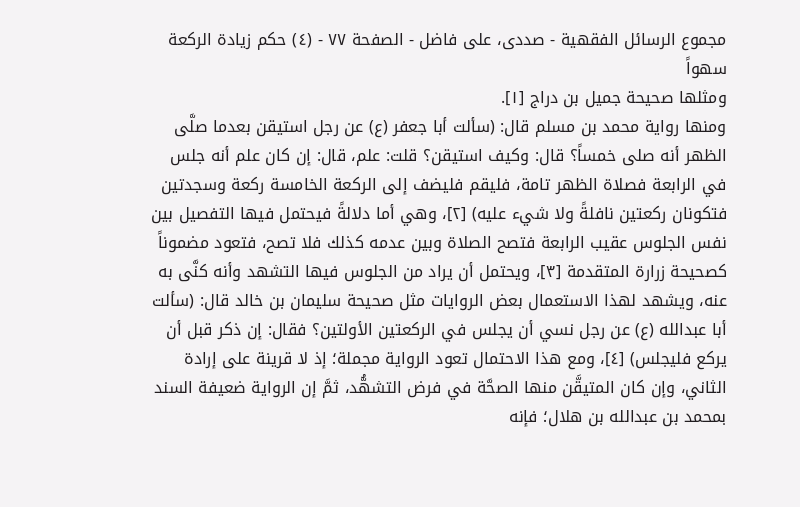مجموع الرسائل الفقهية - صددى، على فاضل - الصفحة ٧٧ - (٤) حكم زيادة الركعة سهواً
ومثلها صحيحة جميل بن دراج [١].
ومنها رواية محمد بن مسلم قال: (سألت أبا جعفر (ع) عن رجل استيقن بعدما صلَّى الظهر أنه صلى خمساً؟ قال: وكيف استيقن؟ قلت: علم، قال: إن كان علم أنه جلس في الرابعة فصلاة الظهر تامة، فليقم فليضف إلى الركعة الخامسة ركعة وسجدتين فتكونان ركعتين نافلةً ولا شيء عليه) [٢]، وهي أما دلالةً فيحتمل فيها التفصيل بين نفس الجلوس عقيب الرابعة فتصح الصلاة وبين عدمه كذلك فلا تصح، فتعود مضموناً كصحيحة زرارة المتقدمة [٣]، ويحتمل أن يراد من الجلوس فيها التشهد وأنه كنَّى به عنه، ويشهد لهذا الاستعمال بعض الروايات مثل صحيحة سليمان بن خالد قال: (سألت أبا عبدالله (ع) عن رجل نسي أن يجلس في الركعتين الأولتين؟ فقال: إن ذكر قبل أن يركع فليجلس) [٤]، ومع هذا الاحتمال تعود الرواية مجملة؛ إذ لا قرينة على إرادة الثاني، وإن كان المتيقَّن منها الصحَّة في فرض التشهُّد، ثمَّ إن الرواية ضعيفة السند بمحمد بن عبدالله بن هلال؛ فإنه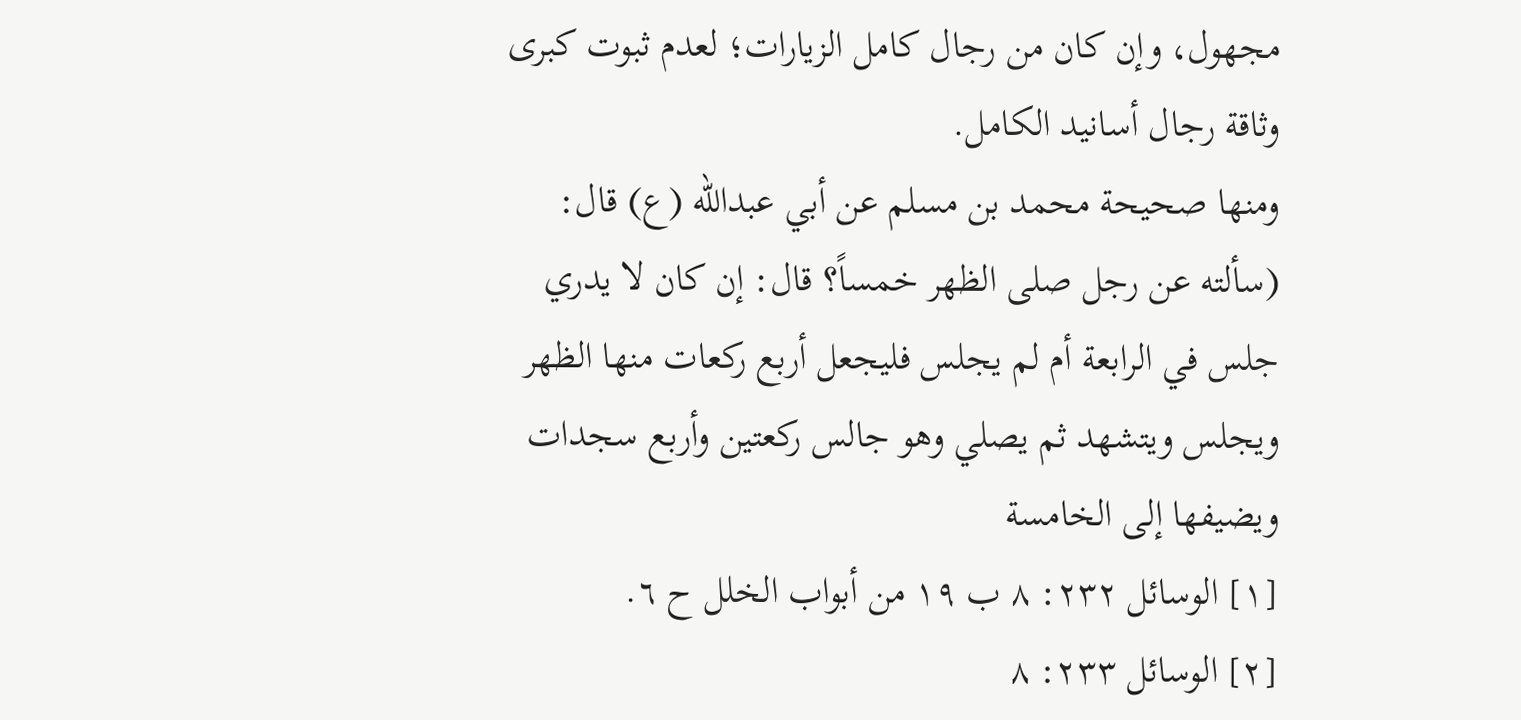مجهول، وإن كان من رجال كامل الزيارات؛ لعدم ثبوت كبرى وثاقة رجال أسانيد الكامل.
ومنها صحيحة محمد بن مسلم عن أبي عبدالله (ع) قال: (سألته عن رجل صلى الظهر خمساً؟ قال: إن كان لا يدري جلس في الرابعة أم لم يجلس فليجعل أربع ركعات منها الظهر ويجلس ويتشهد ثم يصلي وهو جالس ركعتين وأربع سجدات ويضيفها إلى الخامسة
[١] الوسائل ٢٣٢: ٨ ب ١٩ من أبواب الخلل ح ٦.
[٢] الوسائل ٢٣٣: ٨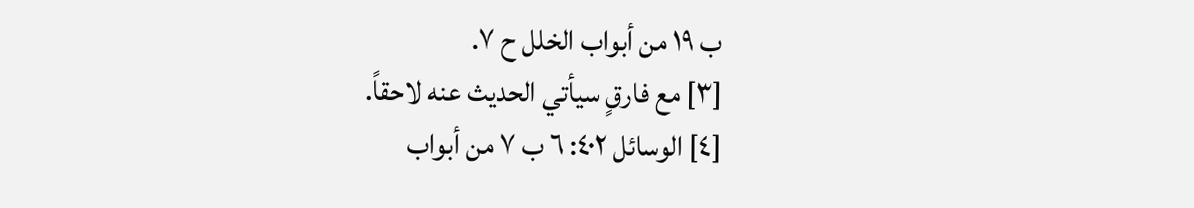ب ١٩ من أبواب الخلل ح ٧.
[٣] مع فارقٍ سيأتي الحديث عنه لاحقاً.
[٤] الوسائل ٤٠٢: ٦ ب ٧ من أبواب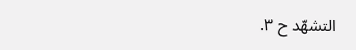التشهّد ح ٣.